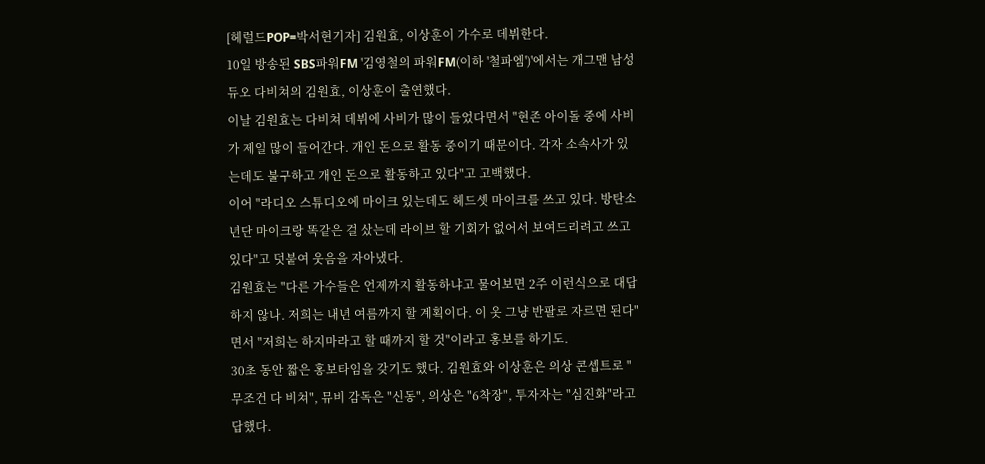[헤럴드POP=박서현기자] 김원효, 이상훈이 가수로 데뷔한다.
10일 방송된 SBS파워FM '김영철의 파워FM(이하 '철파엠')'에서는 개그맨 남성 듀오 다비쳐의 김원효, 이상훈이 출연했다.
이날 김원효는 다비쳐 데뷔에 사비가 많이 들었다면서 "현존 아이돌 중에 사비가 제일 많이 들어간다. 개인 돈으로 활동 중이기 때문이다. 각자 소속사가 있는데도 불구하고 개인 돈으로 활동하고 있다"고 고백했다.
이어 "라디오 스튜디오에 마이크 있는데도 헤드셋 마이크를 쓰고 있다. 방탄소년단 마이크랑 똑같은 걸 샀는데 라이브 할 기회가 없어서 보여드리려고 쓰고 있다"고 덧붙여 웃음을 자아냈다.
김원효는 "다른 가수들은 언제까지 활동하냐고 물어보면 2주 이런식으로 대답하지 않나. 저희는 내년 여름까지 할 계획이다. 이 옷 그냥 반팔로 자르면 된다"면서 "저희는 하지마라고 할 때까지 할 것"이라고 홍보를 하기도.
30초 동안 짧은 홍보타임을 갖기도 했다. 김원효와 이상훈은 의상 콘셉트로 "무조건 다 비쳐", 뮤비 감독은 "신동", 의상은 "6착장", 투자자는 "심진화"라고 답했다.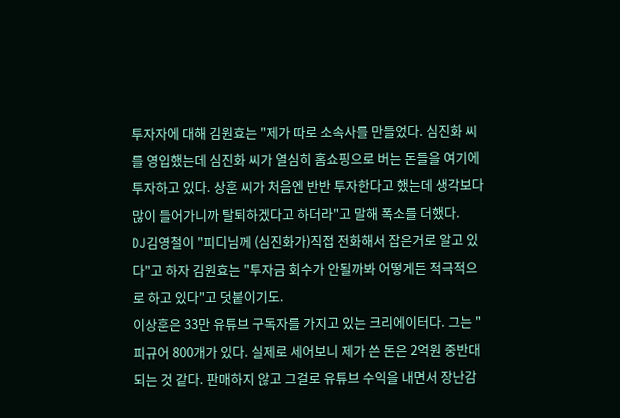투자자에 대해 김원효는 "제가 따로 소속사를 만들었다. 심진화 씨를 영입했는데 심진화 씨가 열심히 홈쇼핑으로 버는 돈들을 여기에 투자하고 있다. 상훈 씨가 처음엔 반반 투자한다고 했는데 생각보다 많이 들어가니까 탈퇴하겠다고 하더라"고 말해 폭소를 더했다.
DJ김영철이 "피디님께 (심진화가)직접 전화해서 잡은거로 알고 있다"고 하자 김원효는 "투자금 회수가 안될까봐 어떻게든 적극적으로 하고 있다"고 덧붙이기도.
이상훈은 33만 유튜브 구독자를 가지고 있는 크리에이터다. 그는 "피규어 800개가 있다. 실제로 세어보니 제가 쓴 돈은 2억원 중반대 되는 것 같다. 판매하지 않고 그걸로 유튜브 수익을 내면서 장난감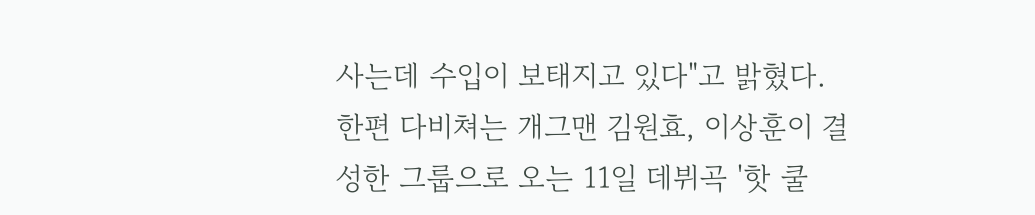사는데 수입이 보태지고 있다"고 밝혔다.
한편 다비쳐는 개그맨 김원효, 이상훈이 결성한 그룹으로 오는 11일 데뷔곡 '핫 쿨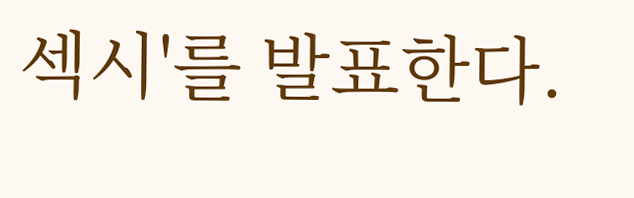섹시'를 발표한다.